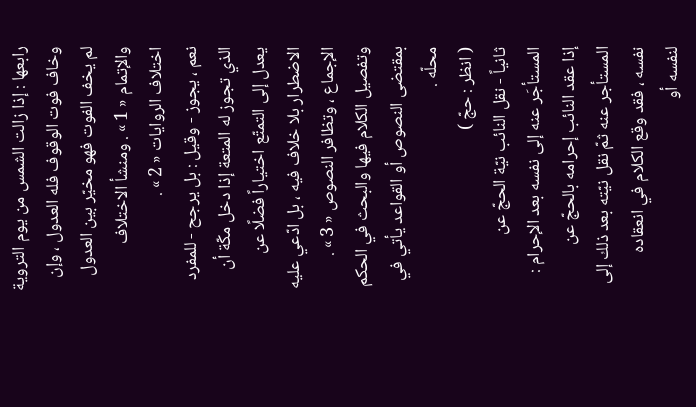رابعها : إذا زالت الشمس من يوم التروية وخاف فوت الوقوف فله العدول ، وإن لم يخف الفوت فهو مخيّر بين العدول والإتمام « 1 » . ومنشأ الاختلاف اختلاف الروايات « 2 » .
نعم ، يجوز - وقيل : بل يرجح - للمفرد الذي تجوز له المتعة إذا دخل مكّة أن يعدل إلى التمتّع اختياراً فضلًا عن الاضطرار بلا خلاف فيه ، بل ادّعي عليه الإجماع ، وتظافر النصوص « 3 » .
وتفصيل الكلام فيها والبحث في الحكم بمقتضى النصوص أو القواعد يأتي في محلّه .
( انظر : حجّ )
ثانياً - نقل النائب نيّة الحجّ عن المستأجَر عنه إلى نفسه بعد الإحرام :
إذا عقد النائب إحرامه بالحجّ عن المستأجر عنه ثمّ نقل نيّته بعد ذلك إلى نفسه ، فقد وقع الكلام في انعقاده لنفسه أو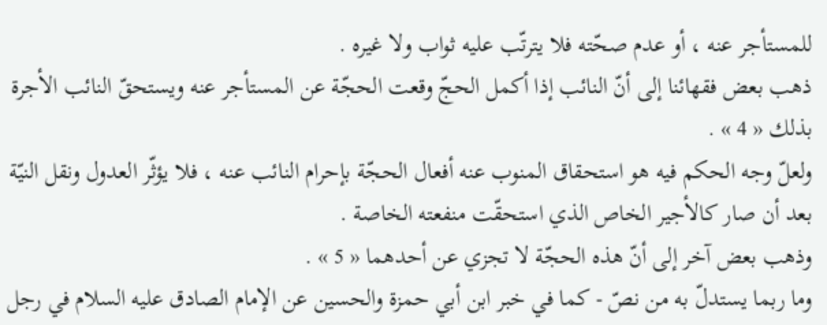للمستأجر عنه ، أو عدم صحّته فلا يترتّب عليه ثواب ولا غيره .
ذهب بعض فقهائنا إلى أنّ النائب إذا أكمل الحجّ وقعت الحجّة عن المستأجر عنه ويستحقّ النائب الأجرة بذلك « 4 » .
ولعلّ وجه الحكم فيه هو استحقاق المنوب عنه أفعال الحجّة بإحرام النائب عنه ، فلا يؤثّر العدول ونقل النيّة بعد أن صار كالأجير الخاص الذي استحقّت منفعته الخاصة .
وذهب بعض آخر إلى أنّ هذه الحجّة لا تجزي عن أحدهما « 5 » .
وما ربما يستدلّ به من نصّ - كما في خبر ابن أبي حمزة والحسين عن الإمام الصادق عليه السلام في رجل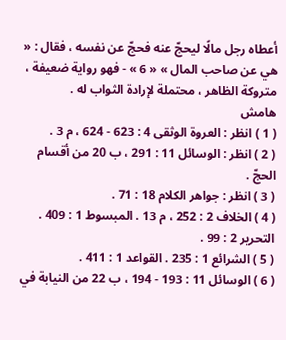أعطاه رجل مالًا ليحجّ عنه فحجّ عن نفسه ، فقال : « هي عن صاحب المال » « 6 » - فهو رواية ضعيفة ، متروكة الظاهر ، محتملة لإرادة الثواب له .
هامش
( 1 ) انظر : العروة الوثقى 4 : 623 - 624 ، م 3 .
( 2 ) انظر : الوسائل 11 : 291 ، ب 20 من أقسام الحجّ .
( 3 ) انظر : جواهر الكلام 18 : 71 .
( 4 ) الخلاف 2 : 252 ، م 13 . المبسوط 1 : 409 . التحرير 2 : 99 .
( 5 ) الشرائع 1 : 235 . القواعد 1 : 411 .
( 6 ) الوسائل 11 : 193 - 194 ، ب 22 من النيابة في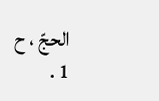الحجّ ، ح 1 .